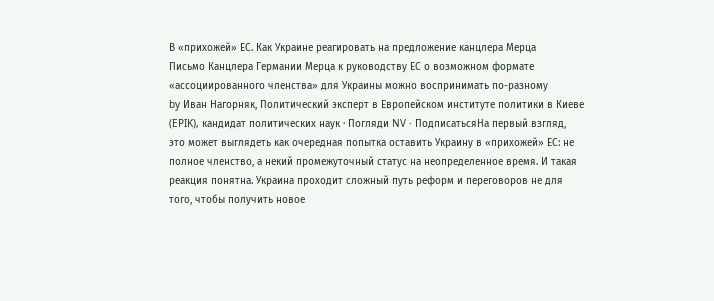В «прихожей» ЕС. Как Украине реагировать на предложение канцлера Мерца
Письмо Канцлера Германии Мерца к руководству ЕС о возможном формате «ассоциированного членства» для Украины можно воспринимать по-разному
by Иван Нагорняк, Политический эксперт в Европейском институте политики в Киеве (EPIK), кандидат политических наук · Погляди NV · ПодписатьсяНа первый взгляд, это может выглядеть как очередная попытка оставить Украину в «прихожей» ЕС: не полное членство, а некий промежуточный статус на неопределенное время. И такая реакция понятна. Украина проходит сложный путь реформ и переговоров не для того, чтобы получить новое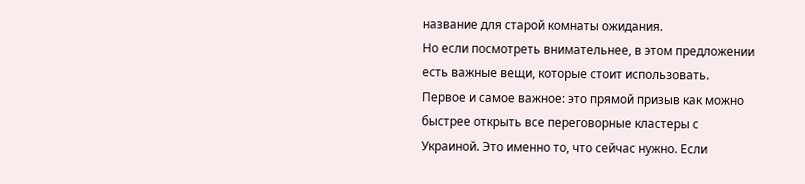название для старой комнаты ожидания.
Но если посмотреть внимательнее, в этом предложении есть важные вещи, которые стоит использовать.
Первое и самое важное: это прямой призыв как можно быстрее открыть все переговорные кластеры с Украиной. Это именно то, что сейчас нужно. Если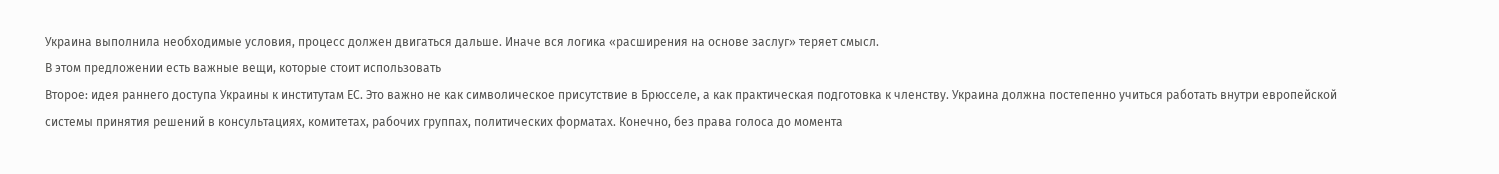Украина выполнила необходимые условия, процесс должен двигаться дальше. Иначе вся логика «расширения на основе заслуг» теряет смысл.
В этом предложении есть важные вещи, которые стоит использовать
Второе: идея раннего доступа Украины к институтам ЕС. Это важно не как символическое присутствие в Брюсселе, а как практическая подготовка к членству. Украина должна постепенно учиться работать внутри европейской системы принятия решений в консультациях, комитетах, рабочих группах, политических форматах. Конечно, без права голоса до момента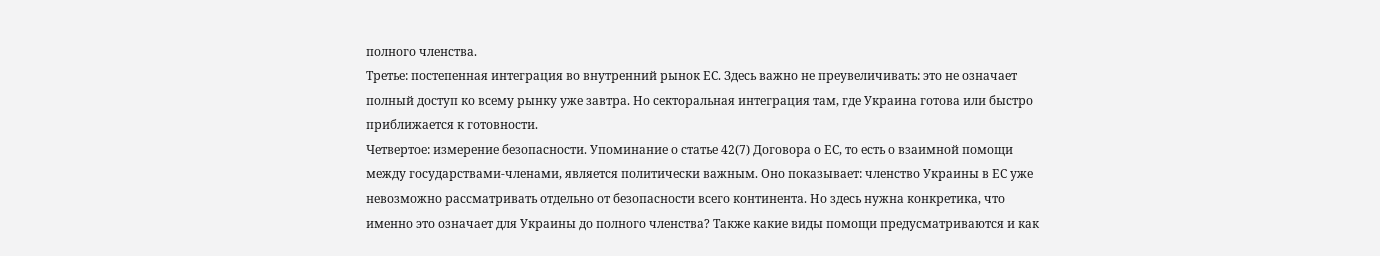полного членства.
Третье: постепенная интеграция во внутренний рынок ЕС. Здесь важно не преувеличивать: это не означает полный доступ ко всему рынку уже завтра. Но секторальная интеграция там, где Украина готова или быстро приближается к готовности.
Четвертое: измерение безопасности. Упоминание о статье 42(7) Договора о ЕС, то есть о взаимной помощи между государствами-членами, является политически важным. Оно показывает: членство Украины в ЕС уже невозможно рассматривать отдельно от безопасности всего континента. Но здесь нужна конкретика, что именно это означает для Украины до полного членства? Также какие виды помощи предусматриваются и как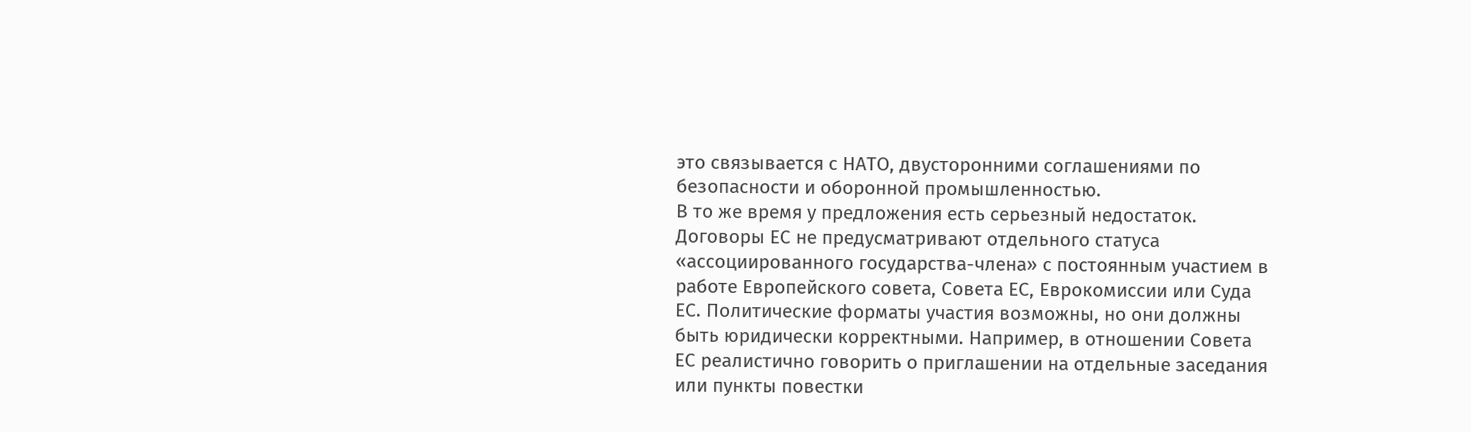это связывается с НАТО, двусторонними соглашениями по безопасности и оборонной промышленностью.
В то же время у предложения есть серьезный недостаток.
Договоры ЕС не предусматривают отдельного статуса «ассоциированного государства-члена» с постоянным участием в работе Европейского совета, Совета ЕС, Еврокомиссии или Суда ЕС. Политические форматы участия возможны, но они должны быть юридически корректными. Например, в отношении Совета ЕС реалистично говорить о приглашении на отдельные заседания или пункты повестки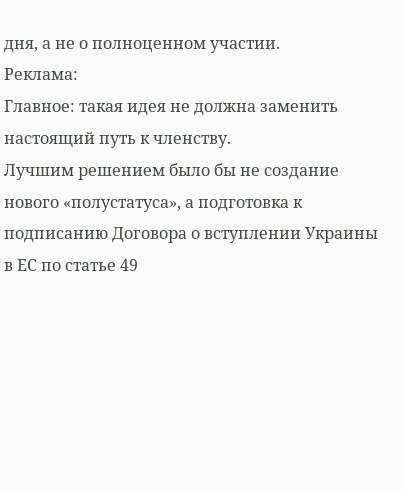дня, а не о полноценном участии.
Реклама:
Главное: такая идея не должна заменить настоящий путь к членству.
Лучшим решением было бы не создание нового «полустатуса», а подготовка к подписанию Договора о вступлении Украины в ЕС по статье 49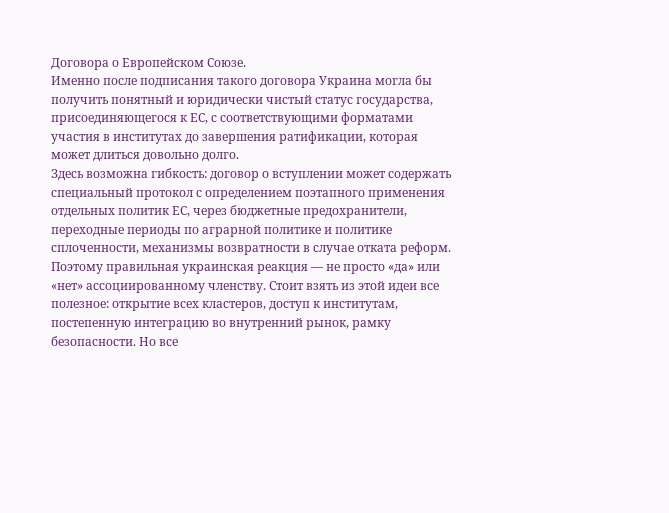Договора о Европейском Союзе.
Именно после подписания такого договора Украина могла бы получить понятный и юридически чистый статус государства, присоединяющегося к ЕС, с соответствующими форматами участия в институтах до завершения ратификации, которая может длиться довольно долго.
Здесь возможна гибкость: договор о вступлении может содержать специальный протокол с определением поэтапного применения отдельных политик ЕС, через бюджетные предохранители, переходные периоды по аграрной политике и политике сплоченности, механизмы возвратности в случае отката реформ.
Поэтому правильная украинская реакция — не просто «да» или «нет» ассоциированному членству. Стоит взять из этой идеи все полезное: открытие всех кластеров, доступ к институтам, постепенную интеграцию во внутренний рынок, рамку безопасности. Но все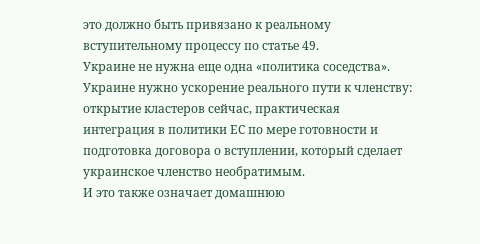это должно быть привязано к реальному вступительному процессу по статье 49.
Украине не нужна еще одна «политика соседства». Украине нужно ускорение реального пути к членству: открытие кластеров сейчас, практическая интеграция в политики ЕС по мере готовности и подготовка договора о вступлении, который сделает украинское членство необратимым.
И это также означает домашнюю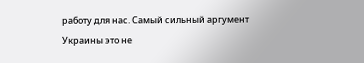работу для нас. Самый сильный аргумент Украины это не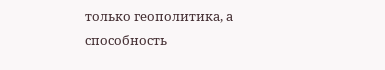только геополитика, а способность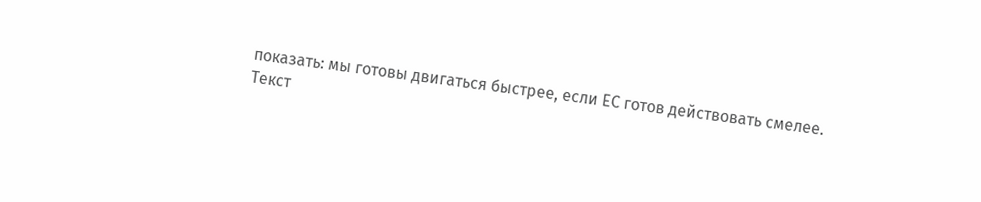показать: мы готовы двигаться быстрее, если ЕС готов действовать смелее.
Текст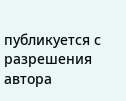публикуется с разрешения автора